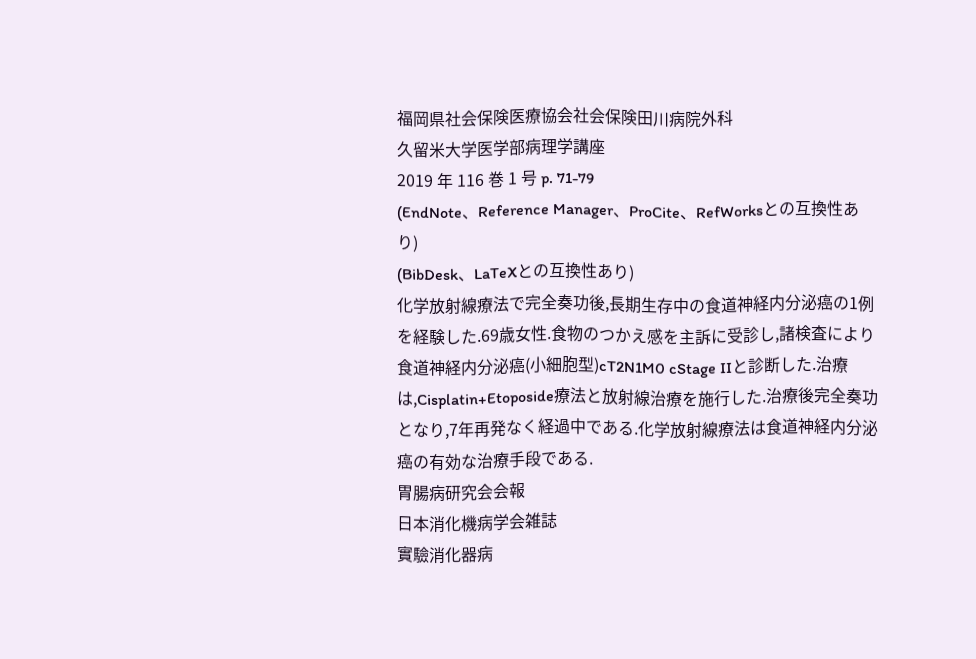福岡県社会保険医療協会社会保険田川病院外科
久留米大学医学部病理学講座
2019 年 116 巻 1 号 p. 71-79
(EndNote、Reference Manager、ProCite、RefWorksとの互換性あり)
(BibDesk、LaTeXとの互換性あり)
化学放射線療法で完全奏功後,長期生存中の食道神経内分泌癌の1例を経験した.69歳女性.食物のつかえ感を主訴に受診し,諸検査により食道神経内分泌癌(小細胞型)cT2N1M0 cStage IIと診断した.治療は,Cisplatin+Etoposide療法と放射線治療を施行した.治療後完全奏功となり,7年再発なく経過中である.化学放射線療法は食道神経内分泌癌の有効な治療手段である.
胃腸病研究会会報
日本消化機病学会雑誌
實驗消化器病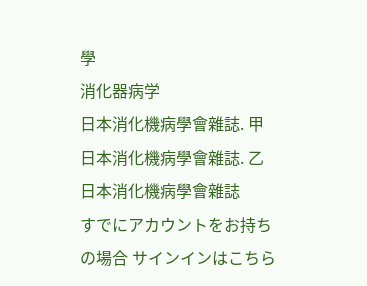學
消化器病学
日本消化機病學會雜誌. 甲
日本消化機病學會雜誌. 乙
日本消化機病學會雜誌
すでにアカウントをお持ちの場合 サインインはこちら